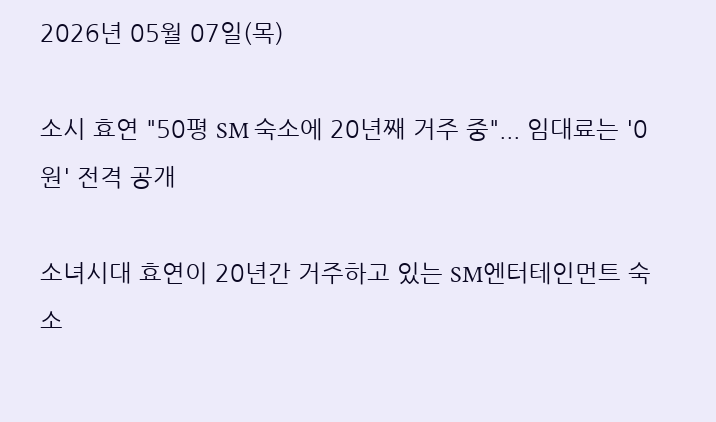2026년 05월 07일(목)

소시 효연 "50평 SM 숙소에 20년째 거주 중"... 임대료는 '0원' 전격 공개

소녀시대 효연이 20년간 거주하고 있는 SM엔터테인먼트 숙소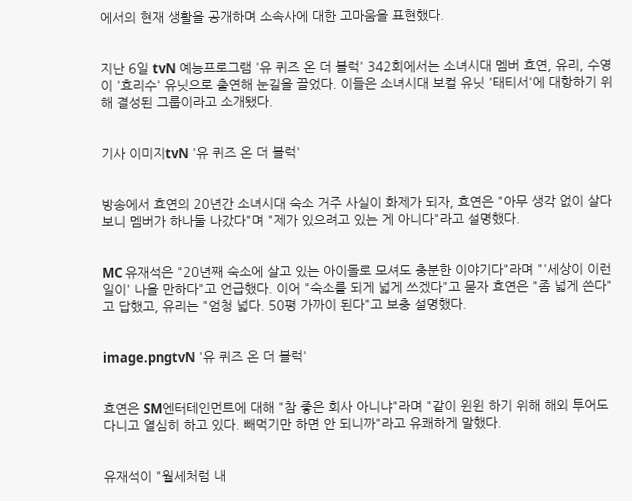에서의 현재 생활을 공개하며 소속사에 대한 고마움을 표현했다.


지난 6일 tvN 예능프로그램 '유 퀴즈 온 더 블럭' 342회에서는 소녀시대 멤버 효연, 유리, 수영이 '효리수' 유닛으로 출연해 눈길을 끌었다. 이들은 소녀시대 보컬 유닛 '태티서'에 대항하기 위해 결성된 그룹이라고 소개됐다.


기사 이미지tvN '유 퀴즈 온 더 블럭'


방송에서 효연의 20년간 소녀시대 숙소 거주 사실이 화제가 되자, 효연은 "아무 생각 없이 살다보니 멤버가 하나둘 나갔다"며 "제가 있으려고 있는 게 아니다"라고 설명했다.


MC 유재석은 "20년째 숙소에 살고 있는 아이돌로 모셔도 충분한 이야기다"라며 "'세상이 이런 일이' 나올 만하다"고 언급했다. 이어 "숙소를 되게 넓게 쓰겠다"고 묻자 효연은 "좀 넓게 쓴다"고 답했고, 유리는 "엄청 넓다. 50평 가까이 된다"고 보충 설명했다.


image.pngtvN '유 퀴즈 온 더 블럭'


효연은 SM엔터테인먼트에 대해 "참 좋은 회사 아니냐"라며 "같이 윈윈 하기 위해 해외 투어도 다니고 열심히 하고 있다. 빼먹기만 하면 안 되니까"라고 유쾌하게 말했다.


유재석이 "월세처럼 내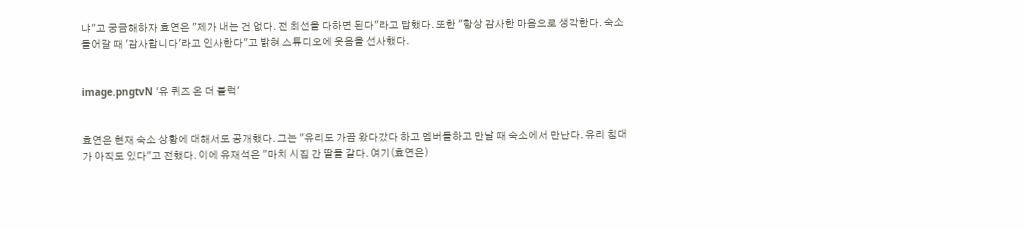냐"고 궁금해하자 효연은 "제가 내는 건 없다. 전 최선을 다하면 된다"라고 답했다. 또한 "항상 감사한 마음으로 생각한다. 숙소 들어갈 때 '감사합니다'라고 인사한다"고 밝혀 스튜디오에 웃음을 선사했다.


image.pngtvN '유 퀴즈 온 더 블럭'


효연은 현재 숙소 상황에 대해서도 공개했다. 그는 "유리도 가끔 왔다갔다 하고 멤버들하고 만날 때 숙소에서 만난다. 유리 침대가 아직도 있다"고 전했다. 이에 유재석은 "마치 시집 간 딸들 같다. 여기(효연은)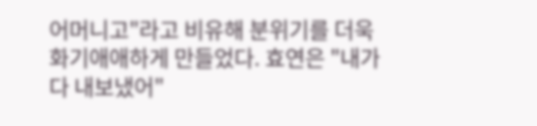어머니고"라고 비유해 분위기를 더욱 화기애애하게 만들었다. 효연은 "내가 다 내보냈어"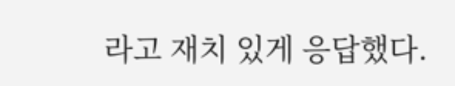라고 재치 있게 응답했다.